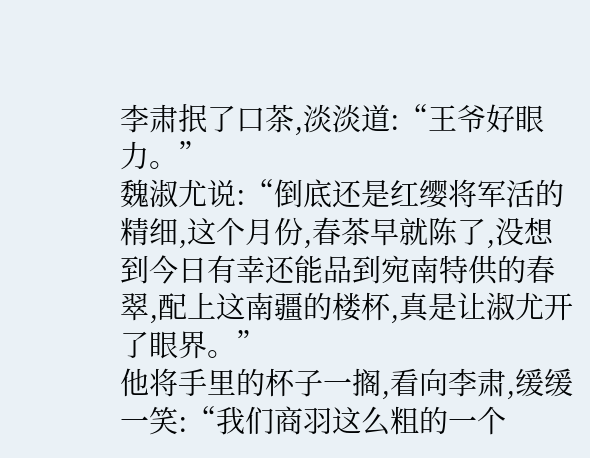李肃抿了口茶,淡淡道:“王爷好眼力。”
魏淑尤说:“倒底还是红缨将军活的精细,这个月份,春茶早就陈了,没想到今日有幸还能品到宛南特供的春翠,配上这南疆的楼杯,真是让淑尤开了眼界。”
他将手里的杯子一搁,看向李肃,缓缓一笑:“我们商羽这么粗的一个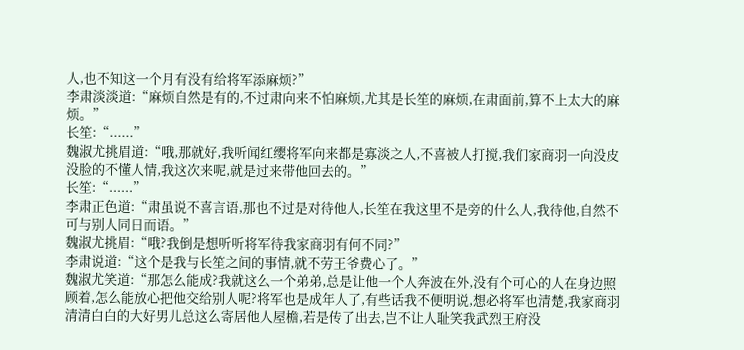人,也不知这一个月有没有给将军添麻烦?”
李肃淡淡道:“麻烦自然是有的,不过肃向来不怕麻烦,尤其是长笙的麻烦,在肃面前,算不上太大的麻烦。”
长笙:“......”
魏淑尤挑眉道:“哦,那就好,我听闻红缨将军向来都是寡淡之人,不喜被人打搅,我们家商羽一向没皮没脸的不懂人情,我这次来呢,就是过来带他回去的。”
长笙:“......”
李肃正色道:“肃虽说不喜言语,那也不过是对待他人,长笙在我这里不是旁的什么人,我待他,自然不可与别人同日而语。”
魏淑尤挑眉:“哦?我倒是想听听将军待我家商羽有何不同?”
李肃说道:“这个是我与长笙之间的事情,就不劳王爷费心了。”
魏淑尤笑道:“那怎么能成?我就这么一个弟弟,总是让他一个人奔波在外,没有个可心的人在身边照顾着,怎么能放心把他交给别人呢?将军也是成年人了,有些话我不便明说,想必将军也清楚,我家商羽清清白白的大好男儿总这么寄居他人屋檐,若是传了出去,岂不让人耻笑我武烈王府没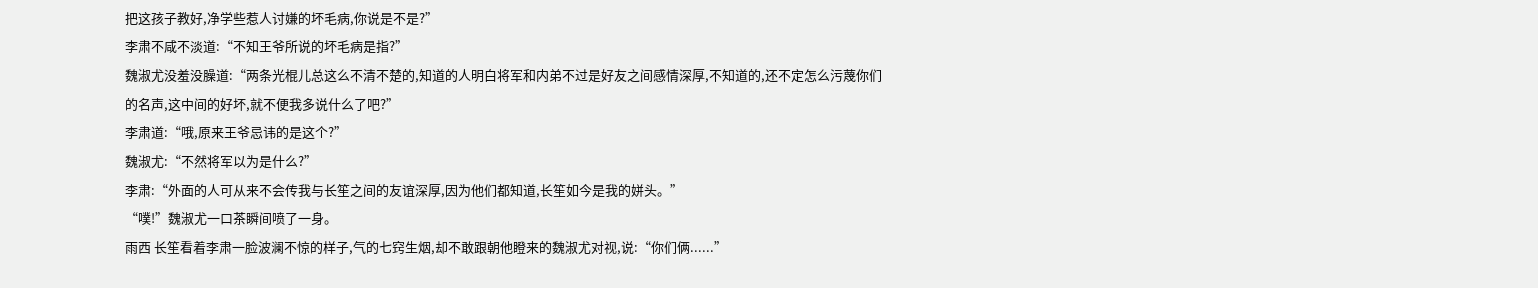把这孩子教好,净学些惹人讨嫌的坏毛病,你说是不是?”
李肃不咸不淡道:“不知王爷所说的坏毛病是指?”
魏淑尤没羞没臊道:“两条光棍儿总这么不清不楚的,知道的人明白将军和内弟不过是好友之间感情深厚,不知道的,还不定怎么污蔑你们的名声,这中间的好坏,就不便我多说什么了吧?”
李肃道:“哦,原来王爷忌讳的是这个?”
魏淑尤:“不然将军以为是什么?”
李肃:“外面的人可从来不会传我与长笙之间的友谊深厚,因为他们都知道,长笙如今是我的姘头。”
“噗!”魏淑尤一口茶瞬间喷了一身。
雨西 长笙看着李肃一脸波澜不惊的样子,气的七窍生烟,却不敢跟朝他瞪来的魏淑尤对视,说:“你们俩......”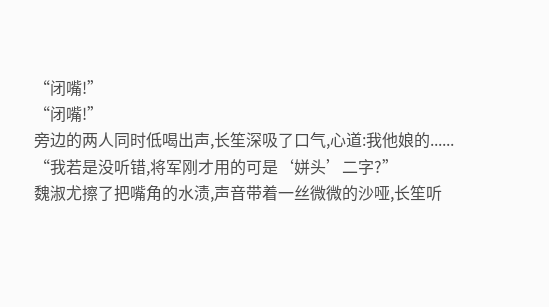“闭嘴!”
“闭嘴!”
旁边的两人同时低喝出声,长笙深吸了口气,心道:我他娘的......
“我若是没听错,将军刚才用的可是‘姘头’二字?”
魏淑尤擦了把嘴角的水渍,声音带着一丝微微的沙哑,长笙听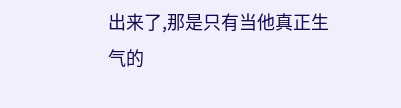出来了,那是只有当他真正生气的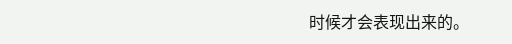时候才会表现出来的。